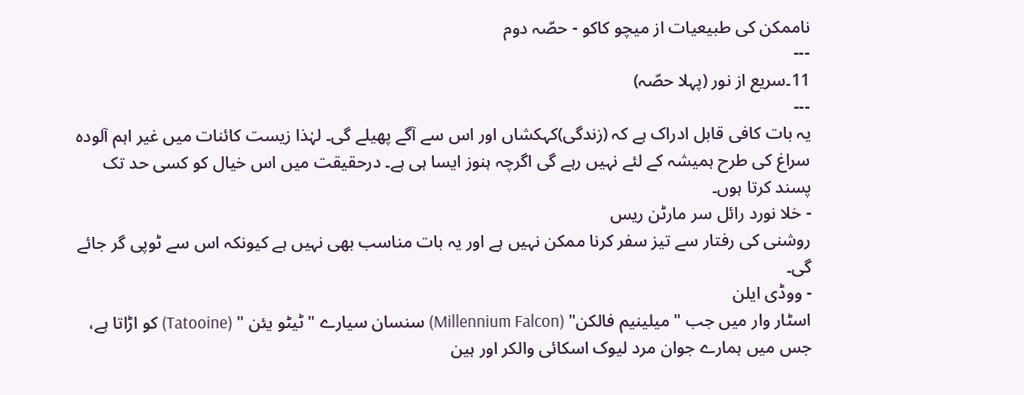ناممکن کی طبیعیات از میچو کاکو - حصّہ دوم
---
11۔سریع از نور (پہلا حصّہ)
---
یہ بات کافی قابل ادراک ہے کہ (زندگی)کہکشاں اور اس سے آگے پھیلے گی۔ لہٰذا زیست کائنات میں غیر اہم آلودہ سراغ کی طرح ہمیشہ کے لئے نہیں رہے گی اگرچہ ہنوز ایسا ہی ہے۔ درحقیقت میں اس خیال کو کسی حد تک پسند کرتا ہوں۔
- خلا نورد رائل سر مارٹن ریس
روشنی کی رفتار سے تیز سفر کرنا ممکن نہیں ہے اور یہ بات مناسب بھی نہیں ہے کیونکہ اس سے ٹوپی گر جائے گی۔
- ووڈی ایلن
اسٹار وار میں جب " میلینیم فالکن" (Millennium Falcon) سنسان سیارے "ٹیٹو یئن " (Tatooine) کو اڑاتا ہے، جس میں ہمارے جوان مرد لیوک اسکائی والکر اور ہین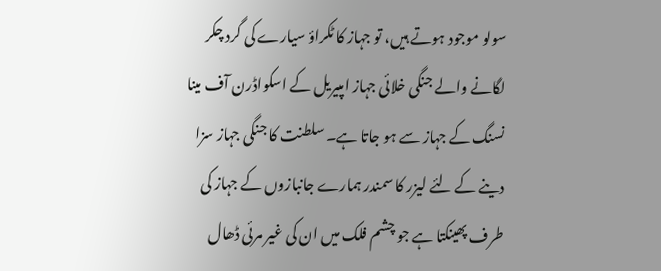سولو موجود ہوتے ہیں، تو جہاز کا ٹکراؤ سیارے کی گرد چکر لگانے والے جنگی خلائی جہاز امپیریل کے اسکواڈرن آف مینا نسنگ کے جہاز سے ہو جاتا ہے۔ سلطنت کا جنگی جہاز سزا دینے کے لئے لیزر کا سمندر ہمارے جانبازوں کے جہاز کی طرف پھینکتا ہے جو چشم فلک میں ان کی غیر مرئی ڈھال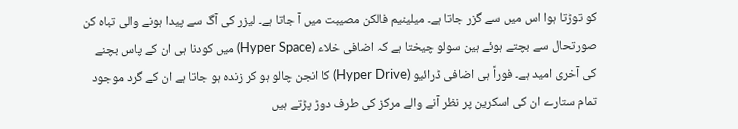کو توڑتا ہوا اس میں سے گزر جاتا ہے۔ میلینیم فالکن مصیبت میں آ جاتا ہے۔ لیزر کی آگ سے پیدا ہونے والی تباہ کن صورتحال سے بچتے ہوئے ہین سولو چیختا ہے کہ اضافی خلاء (Hyper Space) میں کودنا ہی ان کے پاس بچنے کی آخری امید ہے۔ فوراً ہی اضافی ڈرائیو (Hyper Drive) کا انجن چالو ہو کر زندہ ہو جاتا ہے ان کے گرد موجود تمام ستارے ان کی اسکرین پر نظر آنے والے مرکز کی طرف دوڑ پڑتے ہیں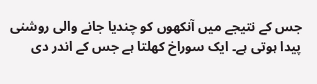جس کے نتیجے میں آنکھوں کو چندیا جانے والی روشنی پیدا ہوتی ہے۔ ایک سوراخ کھلتا ہے جس کے اندر دی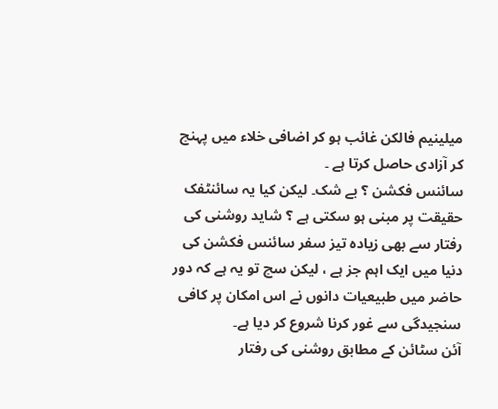میلینیم فالکن غائب ہو کر اضافی خلاء میں پہنچ کر آزادی حاصل کرتا ہے ۔
سائنس فکشن ؟ بے شک۔ لیکن کیا یہ سائنٹفک حقیقت پر مبنی ہو سکتی ہے ؟ شاید روشنی کی رفتار سے بھی زیادہ تیز سفر سائنس فکشن کی دنیا میں ایک اہم جز ہے ، لیکن سچ تو یہ ہے کہ دور حاضر میں طبیعیات دانوں نے اس امکان پر کافی سنجیدگی سے غور کرنا شروع کر دیا ہے۔
آئن سٹائن کے مطابق روشنی کی رفتار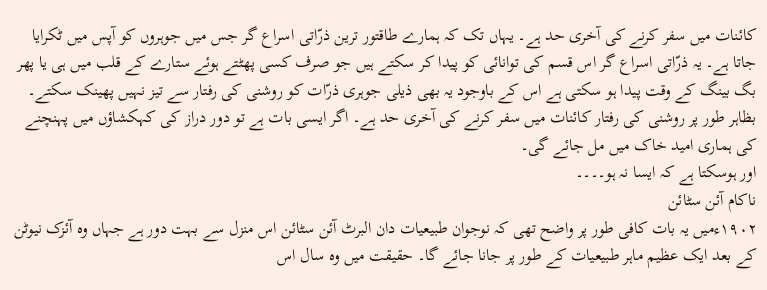کائنات میں سفر کرنے کی آخری حد ہے۔ یہاں تک کہ ہمارے طاقتور ترین ذرّاتی اسراع گر جس میں جوہروں کو آپس میں ٹکرایا جاتا ہے۔ یہ ذرّاتی اسراع گر اس قسم کی توانائی کو پیدا کر سکتے ہیں جو صرف کسی پھٹتے ہوئے ستارے کے قلب میں ہی یا پھر بگ بینگ کے وقت پیدا ہو سکتی ہے اس کے باوجود یہ بھی ذیلی جوہری ذرّات کو روشنی کی رفتار سے تیز نہیں پھینک سکتے۔ بظاہر طور پر روشنی کی رفتار کائنات میں سفر کرنے کی آخری حد ہے۔ اگر ایسی بات ہے تو دور دراز کی کہکشاؤں میں پہنچنے کی ہماری امید خاک میں مل جائے گی۔
اور ہوسکتا ہے کہ ایسا نہ ہو۔۔۔۔
ناکام آئن سٹائن
١٩٠٢ءمیں یہ بات کافی طور پر واضح تھی کہ نوجوان طبیعیات دان البرٹ آئن سٹائن اس منزل سے بہت دور ہے جہاں وہ آئزک نیوٹن کے بعد ایک عظیم ماہر طبیعیات کے طور پر جانا جائے گا۔ حقیقت میں وہ سال اس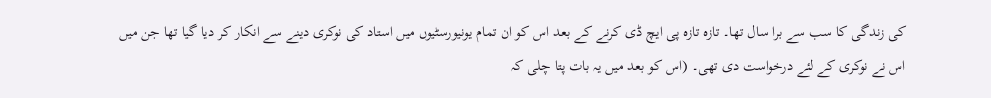کی زندگی کا سب سے برا سال تھا۔ تازہ تازہ پی ایچ ڈی کرنے کے بعد اس کو ان تمام یونیورسٹیوں میں استاد کی نوکری دینے سے انکار کر دیا گیا تھا جن میں اس نے نوکری کے لئے درخواست دی تھی۔ (اس کو بعد میں یہ بات پتا چلی کہ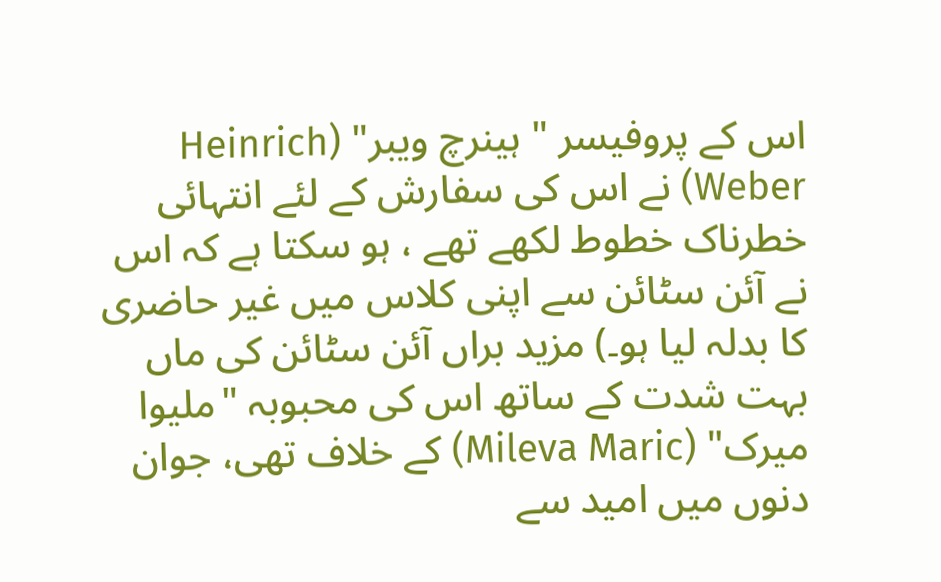اس کے پروفیسر " ہینرچ ویبر" (Heinrich Weber) نے اس کی سفارش کے لئے انتہائی خطرناک خطوط لکھے تھے ، ہو سکتا ہے کہ اس نے آئن سٹائن سے اپنی کلاس میں غیر حاضری کا بدلہ لیا ہو۔) مزید براں آئن سٹائن کی ماں بہت شدت کے ساتھ اس کی محبوبہ "ملیوا میرک" (Mileva Maric) کے خلاف تھی، جوان دنوں میں امید سے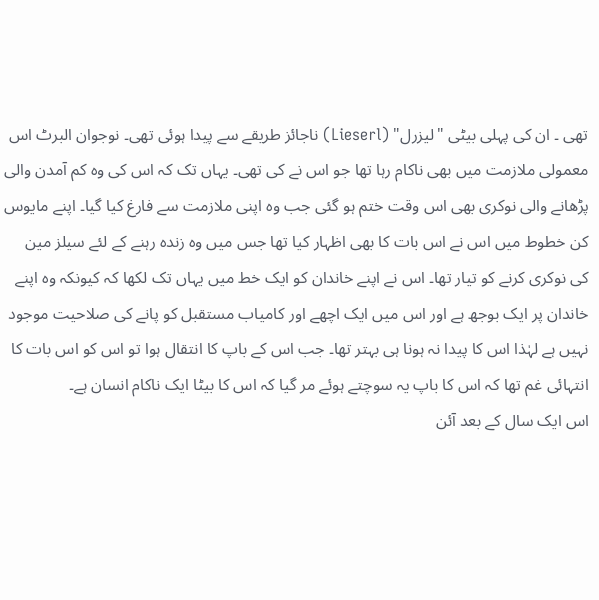تھی ۔ ان کی پہلی بیٹی "لیزرل" (Lieserl) ناجائز طریقے سے پیدا ہوئی تھی۔ نوجوان البرٹ اس معمولی ملازمت میں بھی ناکام رہا تھا جو اس نے کی تھی۔ یہاں تک کہ اس کی وہ کم آمدن والی پڑھانے والی نوکری بھی اس وقت ختم ہو گئی جب وہ اپنی ملازمت سے فارغ کیا گیا۔ اپنے مایوس کن خطوط میں اس نے اس بات کا بھی اظہار کیا تھا جس میں وہ زندہ رہنے کے لئے سیلز مین کی نوکری کرنے کو تیار تھا۔ اس نے اپنے خاندان کو ایک خط میں یہاں تک لکھا کہ کیونکہ وہ اپنے خاندان پر ایک بوجھ ہے اور اس میں ایک اچھے اور کامیاب مستقبل کو پانے کی صلاحیت موجود نہیں ہے لہٰذا اس کا پیدا نہ ہونا ہی بہتر تھا۔ جب اس کے باپ کا انتقال ہوا تو اس کو اس بات کا انتہائی غم تھا کہ اس کا باپ یہ سوچتے ہوئے مر گیا کہ اس کا بیٹا ایک ناکام انسان ہے۔
اس ایک سال کے بعد آئن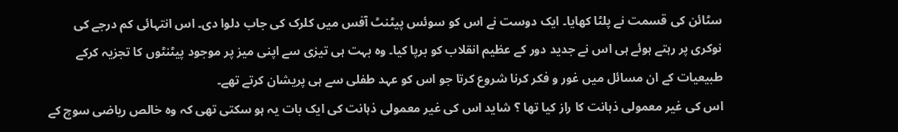سٹائن کی قسمت نے پلٹا کھایا۔ ایک دوست نے اس کو سوئس پیٹنٹ آفس میں کلرک کی جاب دلوا دی۔ اس انتہائی کم درجے کی نوکری پر رہتے ہوئے ہی اس نے جدید دور کے عظیم انقلاب کو برپا کیا۔ وہ بہت ہی تیزی سے اپنی میز پر موجود پیٹنٹوں کا تجزیہ کرکے طبیعیات کے ان مسائل میں غور و فکر کرنا شروع کرتا جو اس کو عہد طفلی سے ہی پریشان کرتے تھے۔
اس کی غیر معمولی ذہانت کا راز کیا تھا ؟ شاید اس کی غیر معمولی ذہانت کی ایک بات یہ ہو سکتی تھی کہ وہ خالص ریاضی سوچ کے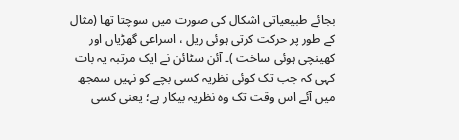بجائے طبیعیاتی اشکال کی صورت میں سوچتا تھا (مثال کے طور پر حرکت کرتی ہوئی ریل ، اسراعی گھڑیاں اور کھینچی ہوئی ساخت )۔ آئن سٹائن نے ایک مرتبہ یہ بات کہی کہ جب تک کوئی نظریہ کسی بچے کو نہیں سمجھ میں آئے اس وقت تک وہ نظریہ بیکار ہے؛ یعنی کسی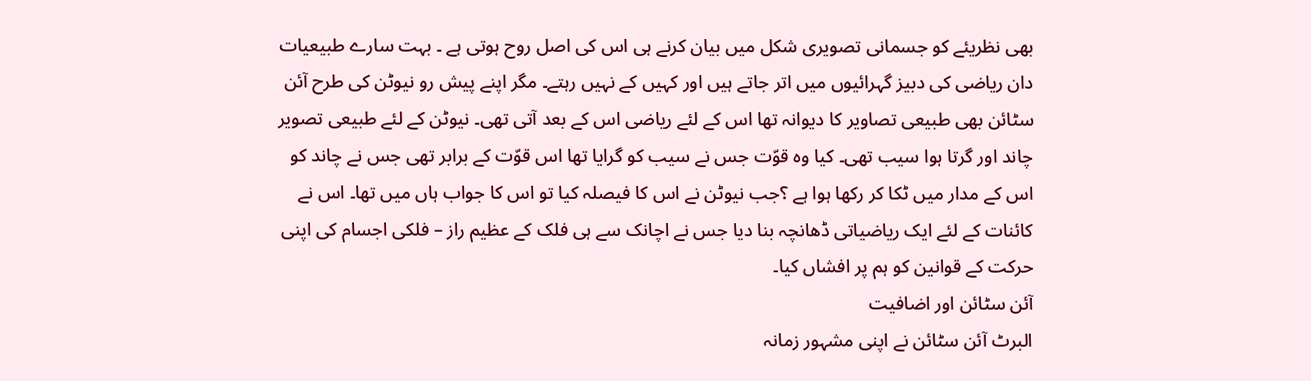بھی نظریئے کو جسمانی تصویری شکل میں بیان کرنے ہی اس کی اصل روح ہوتی ہے ۔ بہت سارے طبیعیات دان ریاضی کی دبیز گہرائیوں میں اتر جاتے ہیں اور کہیں کے نہیں رہتے۔ مگر اپنے پیش رو نیوٹن کی طرح آئن سٹائن بھی طبیعی تصاویر کا دیوانہ تھا اس کے لئے ریاضی اس کے بعد آتی تھی۔ نیوٹن کے لئے طبیعی تصویر چاند اور گرتا ہوا سیب تھی۔ کیا وہ قوّت جس نے سیب کو گرایا تھا اس قوّت کے برابر تھی جس نے چاند کو اس کے مدار میں ٹکا کر رکھا ہوا ہے ؟جب نیوٹن نے اس کا فیصلہ کیا تو اس کا جواب ہاں میں تھا۔ اس نے کائنات کے لئے ایک ریاضیاتی ڈھانچہ بنا دیا جس نے اچانک سے ہی فلک کے عظیم راز – فلکی اجسام کی اپنی حرکت کے قوانین کو ہم پر افشاں کیا۔
آئن سٹائن اور اضافیت
البرٹ آئن سٹائن نے اپنی مشہور زمانہ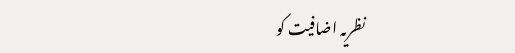نظریہ اضافیت کو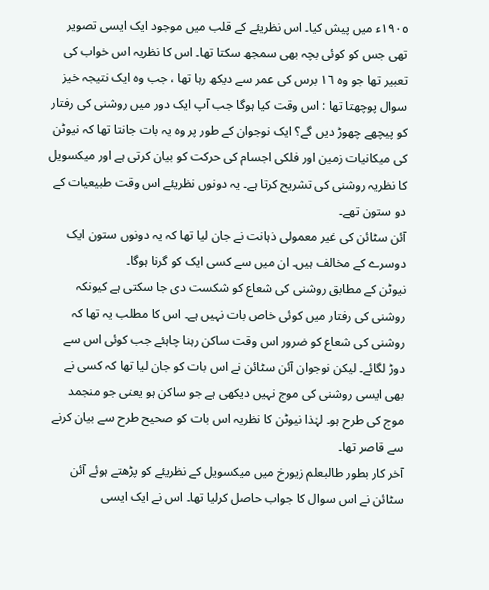١٩٠٥ء میں پیش کیا۔ اس نظریئے کے قلب میں موجود ایک ایسی تصویر تھی جس کو کوئی بچہ بھی سمجھ سکتا تھا۔ اس کا نظریہ اس خواب کی تعبیر تھا جو وہ ١٦ برس کی عمر سے دیکھ رہا تھا ، جب وہ ایک نتیجہ خیز سوال پوچھتا تھا : اس وقت کیا ہوگا جب آپ ایک دور میں روشنی کی رفتار کو پیچھے چھوڑ دیں گے؟ ایک نوجوان کے طور پر وہ یہ بات جانتا تھا کہ نیوٹن کی میکانیات زمین اور فلکی اجسام کی حرکت کو بیان کرتی ہے اور میکسویل کا نظریہ روشنی کی تشریح کرتا ہے۔ یہ دونوں نظریئے اس وقت طبیعیات کے دو ستون تھے۔
آئن سٹائن کی غیر معمولی ذہانت نے جان لیا تھا کہ یہ دونوں ستون ایک دوسرے کے مخالف ہیں۔ ان میں سے کسی ایک کو گرنا ہوگا۔
نیوٹن کے مطابق روشنی کی شعاع کو شکست دی جا سکتی ہے کیونکہ روشنی کی رفتار میں کوئی خاص بات نہیں ہے۔ اس کا مطلب یہ تھا کہ روشنی کی شعاع کو ضرور اس وقت ساکن رہنا چاہئے جب کوئی اس سے دوڑ لگائے۔ لیکن نوجوان آئن سٹائن نے اس بات کو جان لیا تھا کہ کسی نے بھی ایسی روشنی کی موج نہیں دیکھی ہے جو ساکن ہو یعنی جو منجمد موج کی طرح ہو۔ لہٰذا نیوٹن کا نظریہ اس بات کو صحیح طرح سے بیان کرنے سے قاصر تھا۔
آخر کار بطور طالبعلم زیورخ میں میکسویل کے نظریئے کو پڑھتے ہوئے آئن سٹائن نے اس سوال کا جواب حاصل کرلیا تھا۔ اس نے ایک ایسی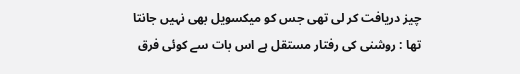چیز دریافت کر لی تھی جس کو میکسویل بھی نہیں جانتا تھا : روشنی کی رفتار مستقل ہے اس بات سے کوئی فرق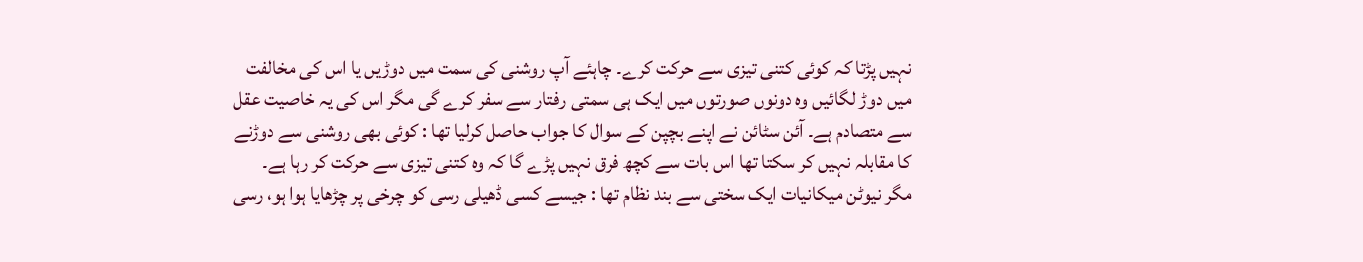نہیں پڑتا کہ کوئی کتنی تیزی سے حرکت کرے۔ چاہئے آپ روشنی کی سمت میں دوڑیں یا اس کی مخالفت میں دوڑ لگائیں وہ دونوں صورتوں میں ایک ہی سمتی رفتار سے سفر کرے گی مگر اس کی یہ خاصیت عقل سے متصادم ہے۔ آئن سٹائن نے اپنے بچپن کے سوال کا جواب حاصل کرلیا تھا : کوئی بھی روشنی سے دوڑنے کا مقابلہ نہیں کر سکتا تھا اس بات سے کچھ فرق نہیں پڑے گا کہ وہ کتنی تیزی سے حرکت کر رہا ہے۔
مگر نیوٹن میکانیات ایک سختی سے بند نظام تھا : جیسے کسی ڈھیلی رسی کو چرخی پر چڑھایا ہوا ہو، رسی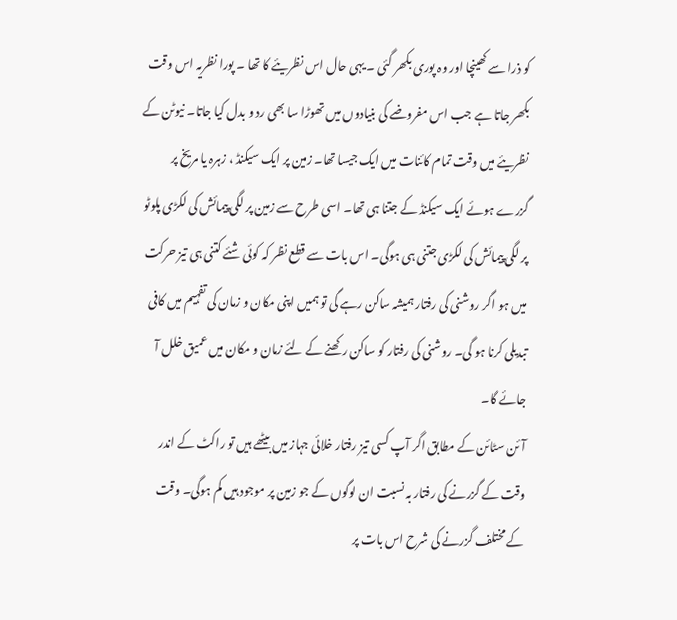کو ذرا سے کھینچا اور وہ پوری بکھر گئی ۔ یہی حال اس نظریئے کا تھا ۔ پورا نظریہ اس وقت بکھر جاتا ہے جب اس مفروضے کی بنیادوں میں تھوڑا سا بھی رد و بدل کیا جاتا۔ نیوٹن کے نظریئے میں وقت تمام کائنات میں ایک جیسا تھا۔ زمین پر ایک سیکنڈ ، زہرہ یا مریخ پر گزرے ہوئے ایک سیکنڈ کے جتنا ہی تھا۔ اسی طرح سے زمین پر لگی پیمائش کی لکڑی پلوٹو پر لگی پیمائش کی لکڑی جتنی ہی ہوگی۔ اس بات سے قطع نظر کہ کوئی شئے کتنی ہی تیز حرکت میں ہو اگر روشنی کی رفتار ہمیشہ ساکن رہے گی تو ہمیں اپنی مکان و زمان کی تفہیم میں کافی تبدیلی کرنا ہو گی۔ روشنی کی رفتار کو ساکن رکھنے کے لئے زمان و مکان میں عمیق خلل آ جائے گا۔
آئن سٹائن کے مطابق اگر آپ کسی تیز رفتار خلائی جہاز میں بیٹھے ہیں تو راکٹ کے اندر وقت کے گزرنے کی رفتار بہ نسبت ان لوگوں کے جو زمین پر موجود ہیں کم ہوگی۔ وقت کے مختلف گزرنے کی شرح اس بات پر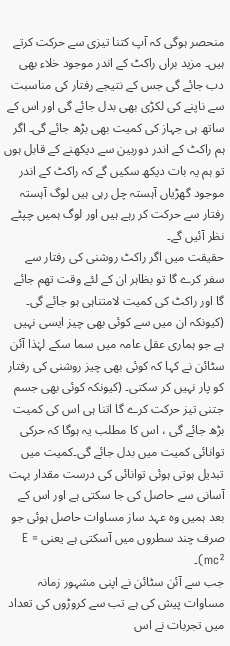منحصر ہوگی کہ آپ کتنا تیزی سے حرکت کرتے ہیں۔ مزید براں راکٹ کے اندر موجود خلاء بھی دب جائے گی جس کے نتیجے رفتار کی مناسبت سے ناپنے کی لکڑی بھی بدل جائے گی اور اس کے ساتھ ہی جہاز کی کمیت بھی بڑھ جائے گی۔ اگر ہم راکٹ کے اندر دوربین سے دیکھنے کے قابل ہوں تو ہم یہ بات دیکھ سکیں گے کہ راکٹ کے اندر موجود گھڑیاں آہستہ چل رہی ہیں لوگ آہستہ رفتار سے حرکت کر رہے ہیں اور لوگ ہمیں چپٹے نظر آئیں گے۔
حقیقت میں اگر راکٹ روشنی کی رفتار سے سفر کرے گا تو بظاہر ان کے لئے وقت تھم جائے گا اور راکٹ کی کمیت لامتناہی ہو جائے گی۔ (کیونکہ ان میں سے کوئی بھی چیز ایسی نہیں ہے جو ہماری عقل عامہ میں سما سکے لہٰذا آئن سٹائن نے کہا کہ کوئی بھی چیز روشنی کی رفتار کو پار نہیں کر سکتی۔ (کیونکہ کوئی بھی جسم جتنی تیز حرکت کرے گا اتنا ہی اس کی کمیت بڑھ جائے گی ، اس کا مطلب یہ ہوگا کہ حرکی توانائی کمیت میں بدل جائے گی۔کمیت میں تبدیل ہوتی ہوئی توانائی کی درست مقدار بہت آسانی سے حاصل کی جا سکتی ہے اور اس کے بعد ہمیں وہ عہد ساز مساوات حاصل ہوئی جو صرف چند سطروں میں آسکتی ہے یعنی E = mc²)۔
جب سے آئن سٹائن نے اپنی مشہور زمانہ مساوات پیش کی ہے تب سے کروڑوں کی تعداد میں تجربات نے اس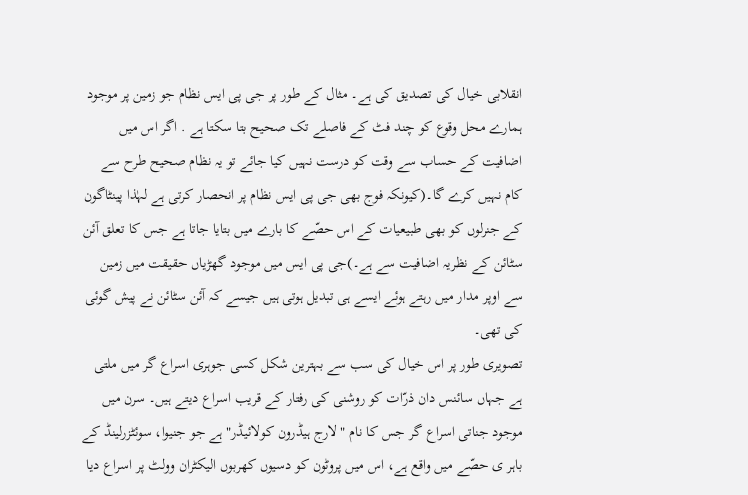انقلابی خیال کی تصدیق کی ہے۔ مثال کے طور پر جی پی ایس نظام جو زمین پر موجود ہمارے محل وقوع کو چند فٹ کے فاصلے تک صحیح بتا سکتا ہے . اگر اس میں اضافیت کے حساب سے وقت کو درست نہیں کیا جائے تو یہ نظام صحیح طرح سے کام نہیں کرے گا۔(کیونکہ فوج بھی جی پی ایس نظام پر انحصار کرتی ہے لہٰذا پینٹاگون کے جنرلوں کو بھی طبیعیات کے اس حصّے کا بارے میں بتایا جاتا ہے جس کا تعلق آئن سٹائن کے نظریہ اضافیت سے ہے۔)جی پی ایس میں موجود گھڑیاں حقیقت میں زمین سے اوپر مدار میں رہتے ہوئے ایسے ہی تبدیل ہوتی ہیں جیسے کہ آئن سٹائن نے پیش گوئی کی تھی۔
تصویری طور پر اس خیال کی سب سے بہترین شکل کسی جوہری اسراع گر میں ملتی ہے جہاں سائنس دان ذرّات کو روشنی کی رفتار کے قریب اسراع دیتے ہیں۔ سرن میں موجود جناتی اسراع گر جس کا نام " لارج ہیڈرون کولائیڈر" ہے جو جنیوا، سوئٹزرلینڈ کے باہر ی حصّے میں واقع ہے، اس میں پروٹون کو دسیوں کھربوں الیکٹران وولٹ پر اسراع دیا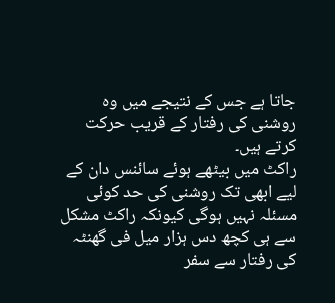جاتا ہے جس کے نتیجے میں وہ روشنی کی رفتار کے قریب حرکت کرتے ہیں۔
راکٹ میں بیٹھے ہوئے سائنس دان کے لیے ابھی تک روشنی کی حد کوئی مسئلہ نہیں ہوگی کیونکہ راکٹ مشکل سے ہی کچھ دس ہزار میل فی گھنٹہ کی رفتار سے سفر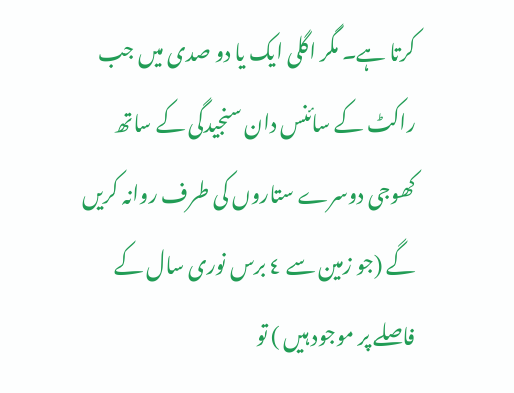کرتا ہے۔ مگر اگلی ایک یا دو صدی میں جب راکٹ کے سائنس دان سنجیدگی کے ساتھ کھوجی دوسرے ستاروں کی طرف روانہ کریں گے (جو زمین سے ٤ برس نوری سال کے فاصلے پر موجود ہیں ) تو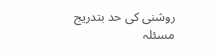روشنی کی حد بتدریج مسئلہ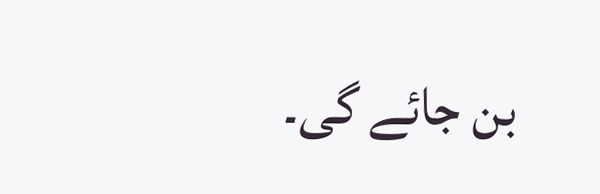بن جائے گی۔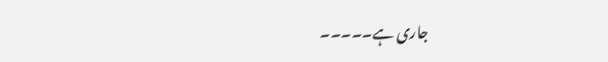جاری ہے۔۔۔۔۔